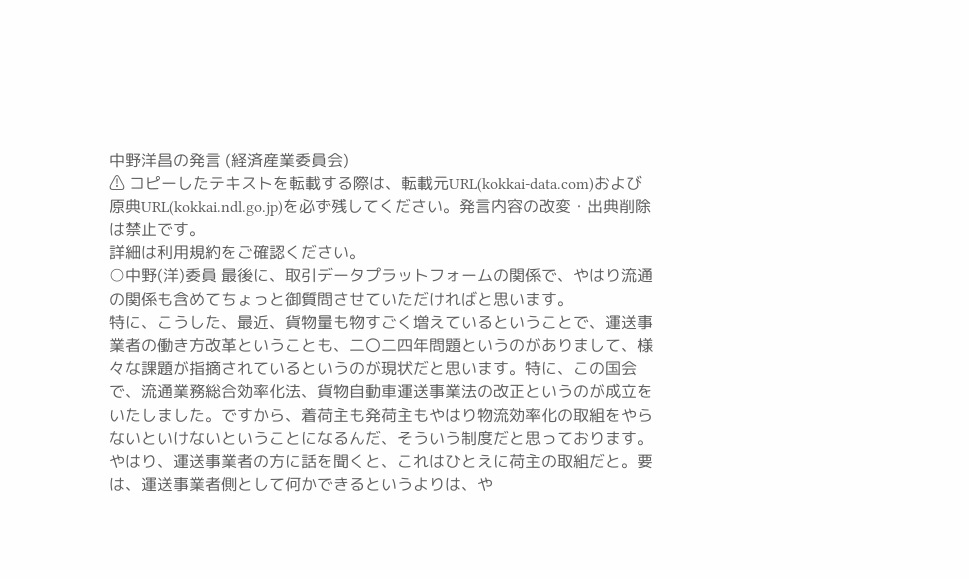中野洋昌の発言 (経済産業委員会)
⚠ コピーしたテキストを転載する際は、転載元URL(kokkai-data.com)および原典URL(kokkai.ndl.go.jp)を必ず残してください。発言内容の改変・出典削除は禁止です。
詳細は利用規約をご確認ください。
○中野(洋)委員 最後に、取引データプラットフォームの関係で、やはり流通の関係も含めてちょっと御質問させていただければと思います。
特に、こうした、最近、貨物量も物すごく増えているということで、運送事業者の働き方改革ということも、二〇二四年問題というのがありまして、様々な課題が指摘されているというのが現状だと思います。特に、この国会で、流通業務総合効率化法、貨物自動車運送事業法の改正というのが成立をいたしました。ですから、着荷主も発荷主もやはり物流効率化の取組をやらないといけないということになるんだ、そういう制度だと思っております。
やはり、運送事業者の方に話を聞くと、これはひとえに荷主の取組だと。要は、運送事業者側として何かできるというよりは、や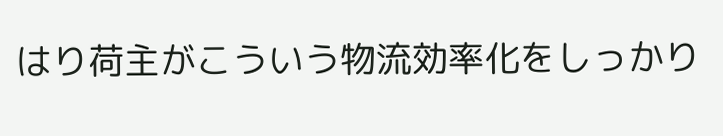はり荷主がこういう物流効率化をしっかり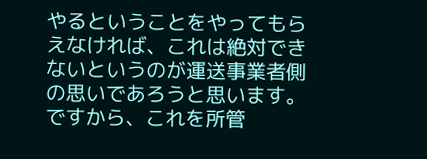やるということをやってもらえなければ、これは絶対できないというのが運送事業者側の思いであろうと思います。
ですから、これを所管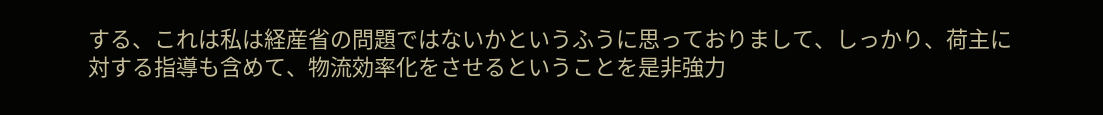する、これは私は経産省の問題ではないかというふうに思っておりまして、しっかり、荷主に対する指導も含めて、物流効率化をさせるということを是非強力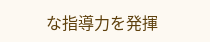な指導力を発揮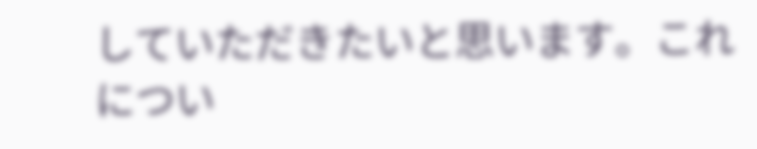していただきたいと思います。これについ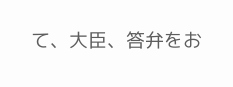て、大臣、答弁をお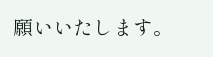願いいたします。